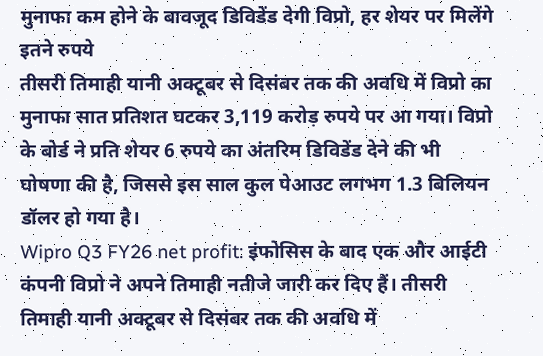मुनाफा कम होने के बावजूद डिविडेंड देगी विप्रो, हर शेयर पर मिलेंगे इतने रुपये
तीसरी तिमाही यानी अक्टूबर से दिसंबर तक की अवधि में विप्रो का मुनाफा सात प्रतिशत घटकर 3,119 करोड़ रुपये पर आ गया। विप्रो के बोर्ड ने प्रति शेयर 6 रुपये का अंतरिम डिविडेंड देने की भी घोषणा की है, जिससे इस साल कुल पेआउट लगभग 1.3 बिलियन डॉलर हो गया है।
Wipro Q3 FY26 net profit: इंफोसिस के बाद एक और आईटी कंपनी विप्रो ने अपने तिमाही नतीजे जारी कर दिए हैं। तीसरी तिमाही यानी अक्टूबर से दिसंबर तक की अवधि में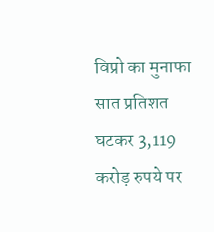विप्रो का मुनाफा सात प्रतिशत घटकर 3,119 करोड़ रुपये पर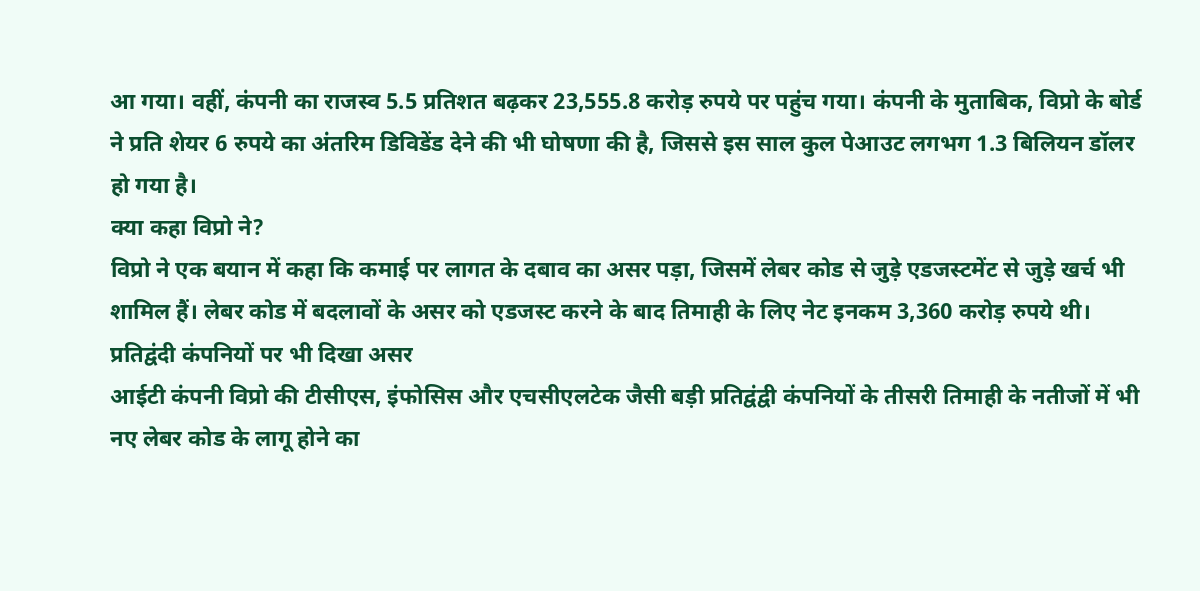आ गया। वहीं, कंपनी का राजस्व 5.5 प्रतिशत बढ़कर 23,555.8 करोड़ रुपये पर पहुंच गया। कंपनी के मुताबिक, विप्रो के बोर्ड ने प्रति शेयर 6 रुपये का अंतरिम डिविडेंड देने की भी घोषणा की है, जिससे इस साल कुल पेआउट लगभग 1.3 बिलियन डॉलर हो गया है।
क्या कहा विप्रो ने?
विप्रो ने एक बयान में कहा कि कमाई पर लागत के दबाव का असर पड़ा, जिसमें लेबर कोड से जुड़े एडजस्टमेंट से जुड़े खर्च भी शामिल हैं। लेबर कोड में बदलावों के असर को एडजस्ट करने के बाद तिमाही के लिए नेट इनकम 3,360 करोड़ रुपये थी।
प्रतिद्वंदी कंपनियों पर भी दिखा असर
आईटी कंपनी विप्रो की टीसीएस, इंफोसिस और एचसीएलटेक जैसी बड़ी प्रतिद्वंद्वी कंपनियों के तीसरी तिमाही के नतीजों में भी नए लेबर कोड के लागू होने का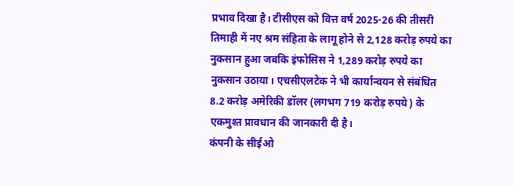प्रभाव दिखा है। टीसीएस को वित्त वर्ष 2025-26 की तीसरी तिमाही में नए श्रम संहिता के लागू होने से 2,128 करोड़ रुपये का नुकसान हुआ जबकि इंफोसिस ने 1,289 करोड़ रुपये का नुकसान उठाया। एचसीएलटेक ने भी कार्यान्वयन से संबंधित 8.2 करोड़ अमेरिकी डॉलर (लगभग 719 करोड़ रुपये) के एकमुश्त प्रावधान की जानकारी दी है।
कंपनी के सीईओ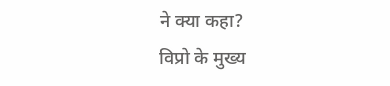ने क्या कहा?
विप्रो के मुख्य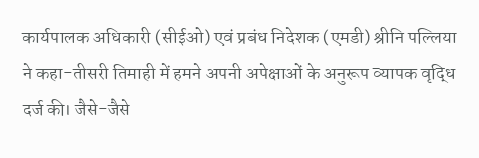कार्यपालक अधिकारी (सीईओ) एवं प्रबंध निदेशक (एमडी) श्रीनि पल्लिया ने कहा-तीसरी तिमाही में हमने अपनी अपेक्षाओं के अनुरूप व्यापक वृद्धि दर्ज की। जैसे-जैसे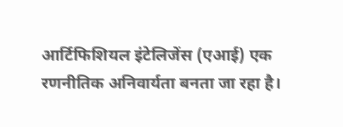आर्टिफिशियल इंटेलिजेंस (एआई) एक रणनीतिक अनिवार्यता बनता जा रहा है।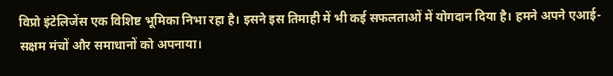विप्रो इंटेलिजेंस एक विशिष्ट भूमिका निभा रहा है। इसने इस तिमाही में भी कई सफलताओं में योगदान दिया है। हमने अपने एआई-सक्षम मंचों और समाधानों को अपनाया।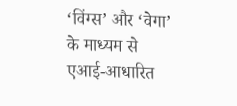‘विंग्स’ और ‘वेगा’ के माध्यम से एआई-आधारित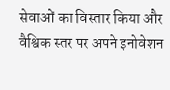सेवाओं का विस्तार किया और वैश्विक स्तर पर अपने इनोवेशन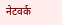नेटवर्क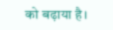को बढ़ाया है।